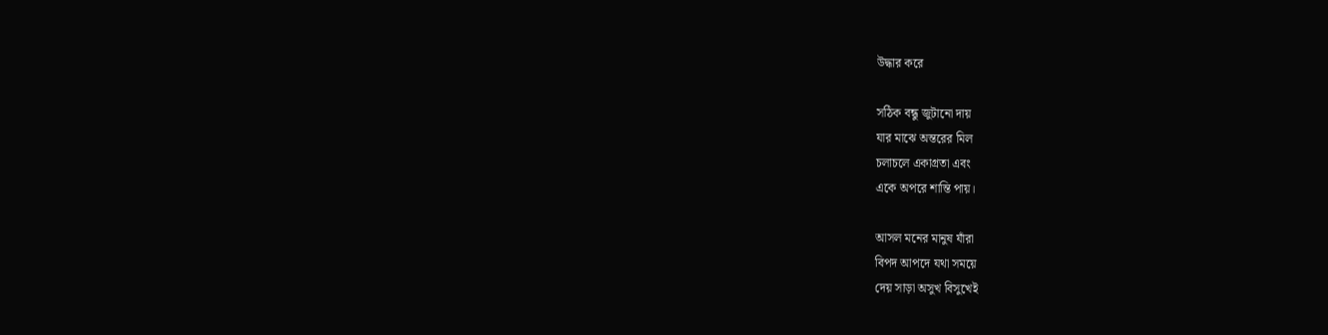উদ্ধার করে

সঠিক বন্ধু জুটানো দায়
যার মাঝে অন্তরের মিল
চলাচলে একাগ্রতা এবং
একে অপরে শান্তি পায়।

আসল মনের মানুষ যাঁরা
বিপদ আপদে যথা সময়ে
দেয় সাড়া অসুখ বিসুখেই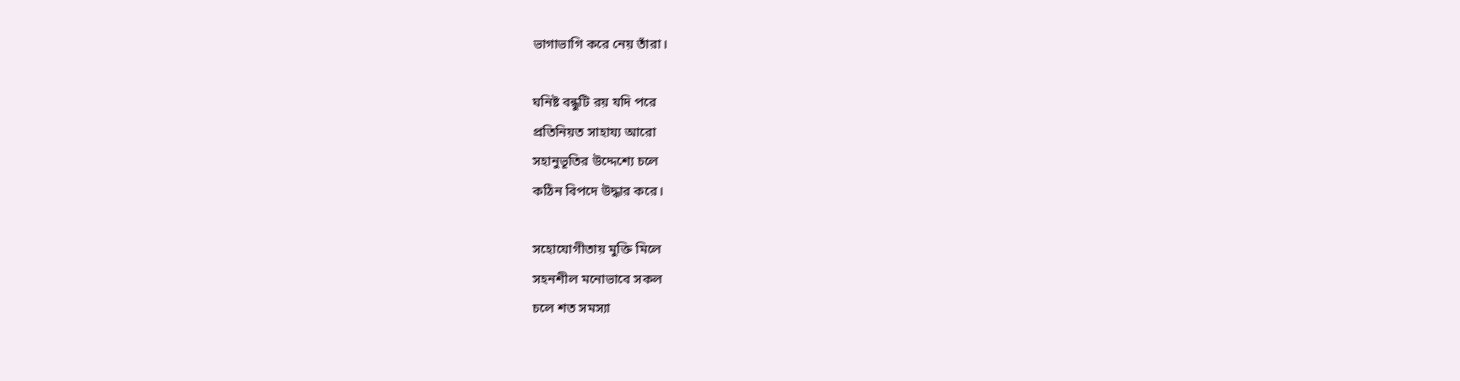ভাগাভাগি করে নেয় তাঁরা।

ঘনিষ্ট বন্ধুটি রয় যদি পরে
প্রতিনিয়ত সাহায্য আরো
সহানুভূতির উদ্দেশ্যে চলে
কঠিন বিপদে উদ্ধার করে।

সহোযোগীতায় মুক্তি মিলে
সহনশীল মনোভাবে সকল
চলে শত সমস্যা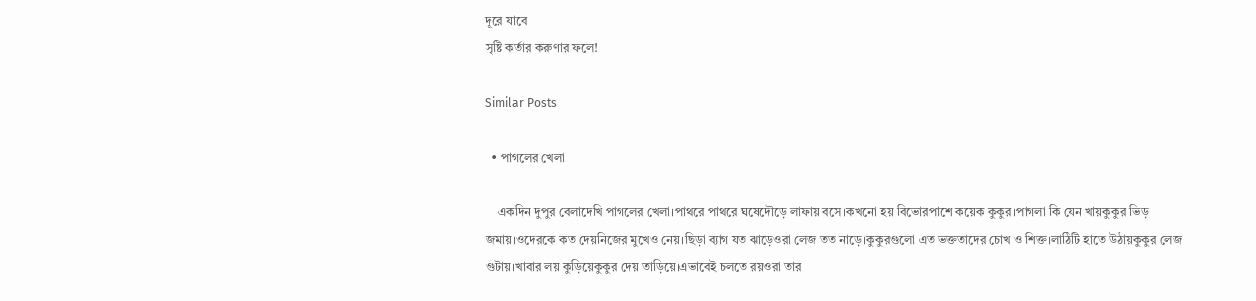দূরে যাবে
সৃষ্টি কর্তার করুণার ফলে!

Similar Posts

  • পাগলের খেলা

    একদিন দুপুর বেলাদেখি পাগলের খেলা।পাথরে পাথরে ঘষেদৌড়ে লাফায় বসে।কখনো হয় বিভোরপাশে কয়েক কুকুর।পাগলা কি যেন খায়কুকুর ভিড় জমায়।ওদেরকে কত দেয়নিজের মুখেও নেয়।ছিড়া ব্যাগ যত ঝাড়েওরা লেজ তত নাড়ে।কুকুরগুলো এত ভক্ততাদের চোখ ও শিক্ত।লাঠিটি হাতে উঠায়কুকুর লেজ গুটায়।খাবার লয় কুড়িয়েকুকুর দেয় তাড়িয়ে।এভাবেই চলতে রয়ওরা তার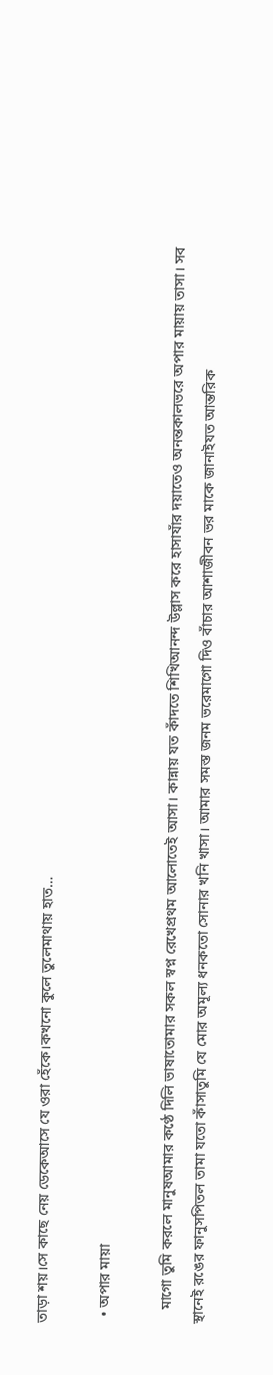তাড়া শয়।সে কাছে নেয় ডেকেআসে যে ওরা হেঁকে।কখনো কুলে তুলেমাথায় হাত…

  • অপার মায়া

    মাগো তুমি করলে মানুষআমার কণ্ঠে দিলি ভাষাতোমার সকল স্বপ্ন রেখেপ্রথম আলোতেই আসা। কান্নায় যত কাঁদতে শিখিআনন্দ উল্লাস করে হাসাযাঁর দয়াতেও অনন্তকালভরে অপার মায়ায় তাসা। সব স্থানেই রঙের ফানুসপিতল তামা যতো কাঁসাতুমি যে মোর অমূল্য ধনকতো সোনার খনি খাসা। আমার সমস্ত জনম ভরেমাগো দিও বাঁচার আশাজীবন ভর মাকে জানাইযত আন্তরিক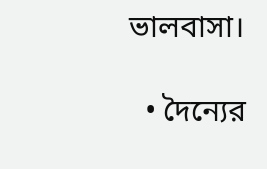ভালবাসা।

  • দৈন্যের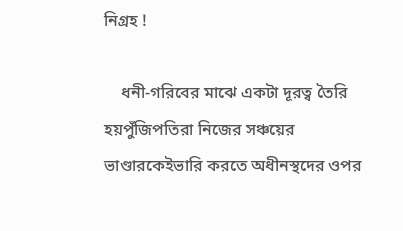নিগ্রহ !

    ধনী-গরিবের মাঝে একটা দূরত্ব তৈরি হয়পুঁজিপতিরা নিজের সঞ্চয়ের ভাণ্ডারকেইভারি করতে অধীনস্থদের ওপর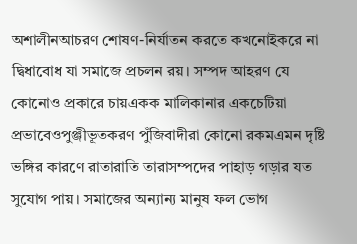অশালীনআচরণ শোষণ-নির্যাতন করতে কখনোইকরে না দ্বিধাবোধ যা সমাজে প্রচলন রয়। সম্পদ আহরণ যে কোনোও প্রকারে চায়একক মালিকানার একচেটিয়া প্রভাবেওপুঞ্জীভূতকরণ পুঁজিবাদীরা কোনো রকমএমন দৃষ্টি ভঙ্গির কারণে রাতারাতি তারাসম্পদের পাহাড় গড়ার যত সুযোগ পায়। সমাজের অন্যান্য মানুষ ফল ভোগ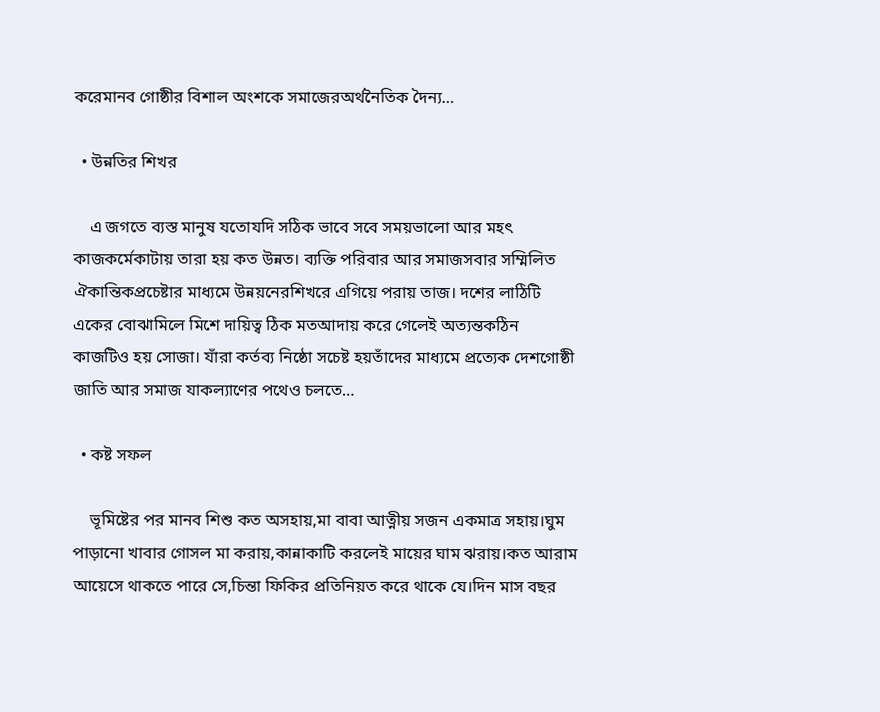করেমানব গোষ্ঠীর বিশাল অংশকে সমাজেরঅর্থনৈতিক দৈন্য…

  • উন্নতির শিখর

    এ জগতে ব্যস্ত মানুষ যতোযদি সঠিক ভাবে সবে সময়ভালো আর মহৎ কাজকর্মেকাটায় তারা হয় কত উন্নত। ব্যক্তি পরিবার আর সমাজসবার সম্মিলিত ঐকান্তিকপ্রচেষ্টার মাধ্যমে উন্নয়নেরশিখরে এগিয়ে পরায় তাজ। দশের লাঠিটি একের বোঝামিলে মিশে দায়িত্ব ঠিক মতআদায় করে গেলেই অত্যন্তকঠিন কাজটিও হয় সোজা। যাঁরা কর্তব্য নিষ্ঠো সচেষ্ট হয়তাঁদের মাধ্যমে প্রত্যেক দেশগোষ্ঠী জাতি আর সমাজ যাকল্যাণের পথেও চলতে…

  • কষ্ট সফল

    ভূমিষ্টের পর মানব শিশু কত অসহায়,মা বাবা আত্নীয় সজন একমাত্র সহায়।ঘুম পাড়ানো খাবার গোসল মা করায়,কান্নাকাটি করলেই মায়ের ঘাম ঝরায়।কত আরাম আয়েসে থাকতে পারে সে,চিন্তা ফিকির প্রতিনিয়ত করে থাকে যে।দিন মাস বছর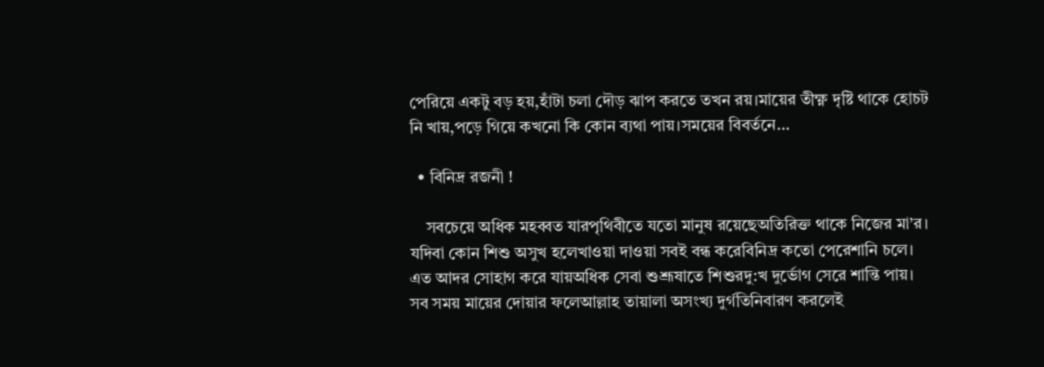পেরিয়ে একটু বড় হয়,হাঁটা চলা দৌড় ঝাপ করতে তখন রয়।মায়ের তীক্ষ্ণ দৃষ্টি থাকে হোচট নি খায়,পড়ে গিয়ে কখনো কি কোন ব্যথা পায়।সময়ের বিবর্তনে…

  • বিনিদ্র রজনী !

    সবচেয়ে অধিক মহব্বত যারপৃথিবীতে যতো মানুষ রয়েছেঅতিরিক্ত থাকে নিজের মা’র। যদিবা কোন শিশু অসুখ হলেখাওয়া দাওয়া সবই বন্ধ করেবিনিদ্র কতো পেরেশানি চলে। এত আদর সোহাগ করে যায়অধিক সেবা শুশ্রূষাতে শিশুরদু:খ দুর্ভোগ সেরে শান্তি পায়। সব সময় মায়ের দোয়ার ফলেআল্লাহ তায়ালা অসংখ্য দুর্গতিনিবারণ করলেই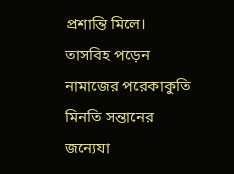প্রশান্তি মিলে। তাসবিহ পড়েন নামাজের পরেকাকুতি মিনতি সন্তানের জন্যেযা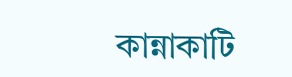কান্নাকাটি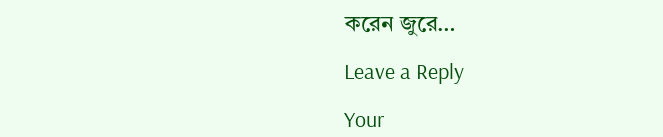করেন জুরে…

Leave a Reply

Your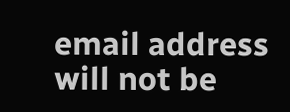email address will not be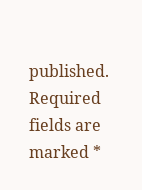published. Required fields are marked *